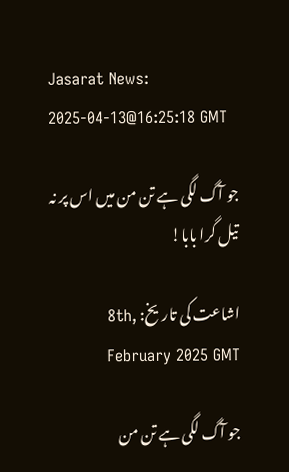Jasarat News:
2025-04-13@16:25:18 GMT

جو آگ لگی ہے تن من میں اس پر نہ تیل گرا بابا!

اشاعت کی تاریخ: 8th, February 2025 GMT

جو آگ لگی ہے تن من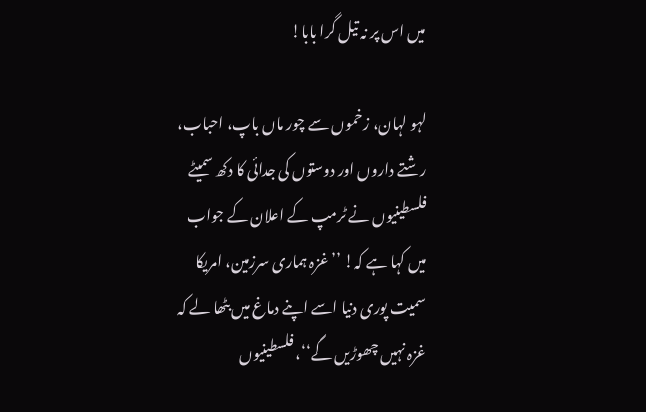میں اس پر نہ تیل گرا بابا!

لہو لہان، زخموں سے چور ماں باپ، احباب، رشتے داروں اور دوستوں کی جدائی کا دکھ سمیٹے فلسطینیوں نے ٹرمپ کے اعلان کے جواب میں کہا ہے کہ! ’’غزہ ہماری سرزمین، امریکا سمیت پوری دنیا اسے اپنے دماغ میں بٹھا لے کہ غزہ نہیں چھوڑیں گے‘‘، فلسطینیوں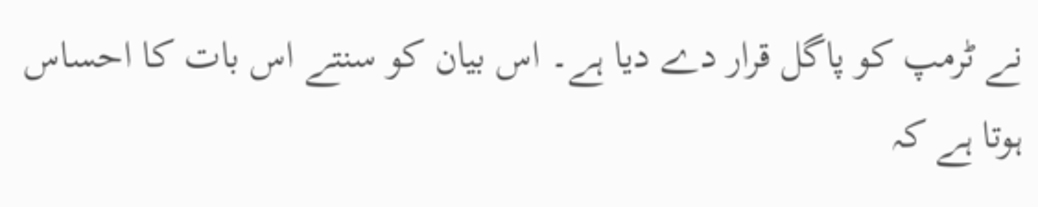نے ٹرمپ کو پاگل قرار دے دیا ہے۔ اس بیان کو سنتے اس بات کا احساس ہوتا ہے کہ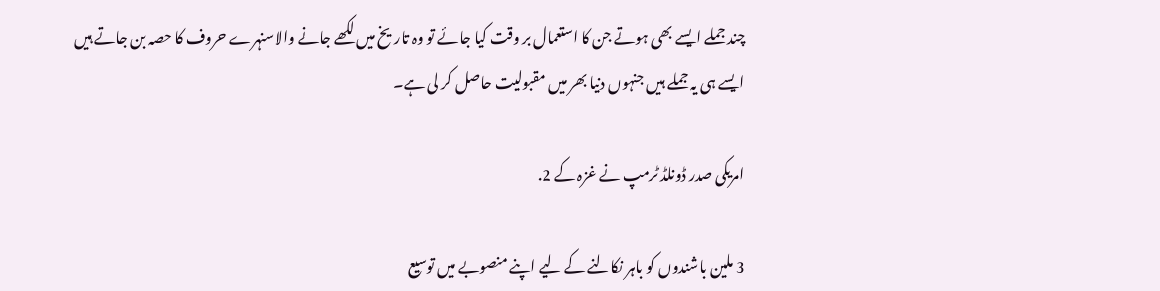چند جملے ایسے بھی ہوتے جن کا استعمال بر وقت کیا جائے تو وہ تاریخ میں لکھے جانے والاسنہرے حروف کا حصہ بن جاتے ہیں ایسے ہی یہ جملے ہیں جنہوں دنیا بھر میں مقبولیت حاصل کر لی ہے۔

امریکی صدر ڈونلڈ ٹرمپ نے غزہ کے 2.

3 ملین باشندوں کو باہر نکالنے کے لیے اپنے منصوبے میں توسیع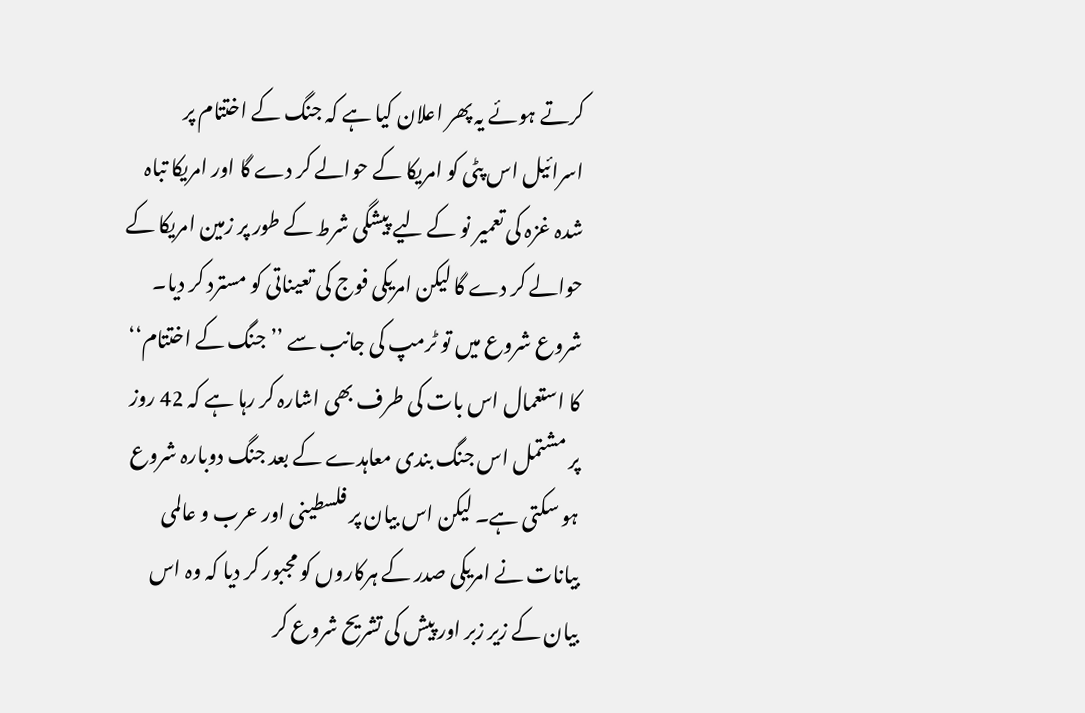کرتے ہوئے یہ پھر اعلان کیا ہے کہ جنگ کے اختتام پر اسرائیل اس پٹی کو امریکا کے حوالے کر دے گا اور امریکا تباہ شدہ غزہ کی تعمیر نو کے لیے پیشگی شرط کے طور پر زمین امریکا کے حوالے کر دے گا لیکن امریکی فوج کی تعیناتی کو مسترد کر دیا۔ شروع شروع میں تو ٹرمپ کی جانب سے ’’جنگ کے اختتام‘‘ کا استعمال اس بات کی طرف بھی اشارہ کر رہا ہے کہ 42 روز پر مشتمل اس جنگ بندی معاہدے کے بعد جنگ دوبارہ شروع ہو سکتی ہے۔ لیکن اس بیان پر فلسطینی اور عرب و عالمی بیانات نے امریکی صدر کے ہرکاروں کو مجبور کر دیا کہ وہ اس بیان کے زیر زبر اور پیش کی تشریح شروع کر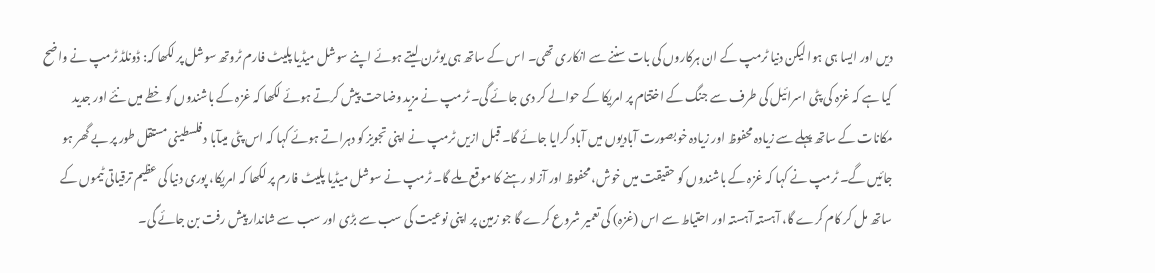دیں اور ایسا ہی ہوا لیکن دنیا ٹرمپ کے ان ہرکاروں کی بات سننے سے انکاری تھی۔ اس کے ساتھ ہی یوٹرن لیتے ہوئے اپنے سوشل میڈیا پلیٹ فارم ٹروتھ سوشل پر لکھا کہ: ڈونلڈ ٹرمپ نے واضح کیا ہے کہ غزہ کی پٹی اسرائیل کی طرف سے جنگ کے اختتام پر امریکا کے حوالے کر دی جائے گی۔ ٹرمپ نے مزید وضاحت پیش کرتے ہوئے لکھا کہ غزہ کے باشندوں کو خطے میں نئے اور جدید مکانات کے ساتھ پہلے سے زیادہ محفوظ اور زیادہ خوبصورت آبادیوں میں آباد کرایا جائے گا۔ قبل ازیں ٹرمپ نے اپنی تجویز کو دہراتے ہوئے کہا کہ اس پٹی میںآبا د فلسطینی مستقل طور پر بے گھر ہو جائیں گے۔ ٹرمپ نے کہا کہ غزہ کے باشندوں کو حقیقت میں خوش، محفوظ اور آزاد رہنے کا موقع ملے گا۔ ٹرمپ نے سوشل میڈیا پلیٹ فارم پر لکھا کہ امریکا، پوری دنیا کی عظیم ترقیاتی ٹیموں کے ساتھ مل کر کام کرے گا، آہستہ آہستہ اور احتیاط سے اس (غزہ) کی تعمیر شروع کرے گا جو زمین پر اپنی نوعیت کی سب سے بڑی اور سب سے شاندار پیش رفت بن جائے گی۔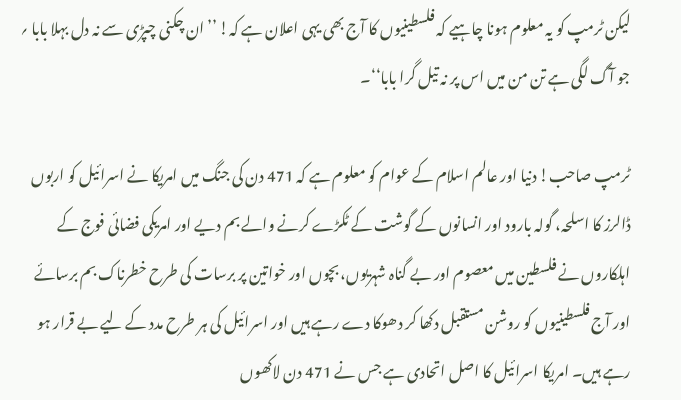لیکن ٹرمپ کو یہ معلوم ہونا چاہیے کہ فلسطینیوں کا آج بھی یہی اعلان ہے کہ! ’’ان چکنی چپڑی سے نہ دل بہلا بابا ؍ جو آگ لگی ہے تن من میں اس پر نہ تیل گرا بابا‘‘۔

ٹرمپ صاحب! دنیا اور عالم اسلام کے عوام کو معلوم ہے کہ 471 دن کی جنگ میں امریکا نے اسرائیل کو اربوں ڈالرز کا اسلحہ، گولہ بارود اور انسانوں کے گوشت کے ٹکڑے کرنے والے بم دیے اور امریکی فضائی فوج کے اہلکاروں نے فلسطین میں معصوم اور بے گناہ شہریوں، بچوں اور خواتین پر برسات کی طرح خطرناک بم برسائے اور آج فلسطینیوں کو روشن مستقبل دکھا کر دھوکا دے رہے ہیں اور اسرائیل کی ہر طرح مدد کے لیے بے قرار ہو رہے ہیں۔ امریکا اسرائیل کا اصل اتحادی ہے جس نے 471 دن لاکھوں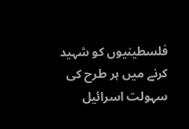فلسطینیوں کو شہید کرنے میں ہر طرح کی سہولت اسرائیل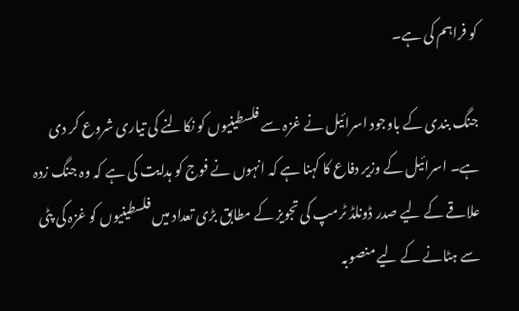کو فراہم کی ہے۔

جنگ بندی کے باوجود اسرائیل نے غزہ سے فلسطینیوں کو نکالنے کی تیاری شروع کر دی ہے۔ اسرائیل کے وزیر دفاع کا کہنا ہے کہ انہوں نے فوج کو ہدایت کی ہے کہ وہ جنگ زدہ علاقے کے لیے صدر ڈونلڈ ٹرمپ کی تجویز کے مطابق بڑی تعداد میں فلسطینیوں کو غزہ کی پٹی سے ہٹانے کے لیے منصوبہ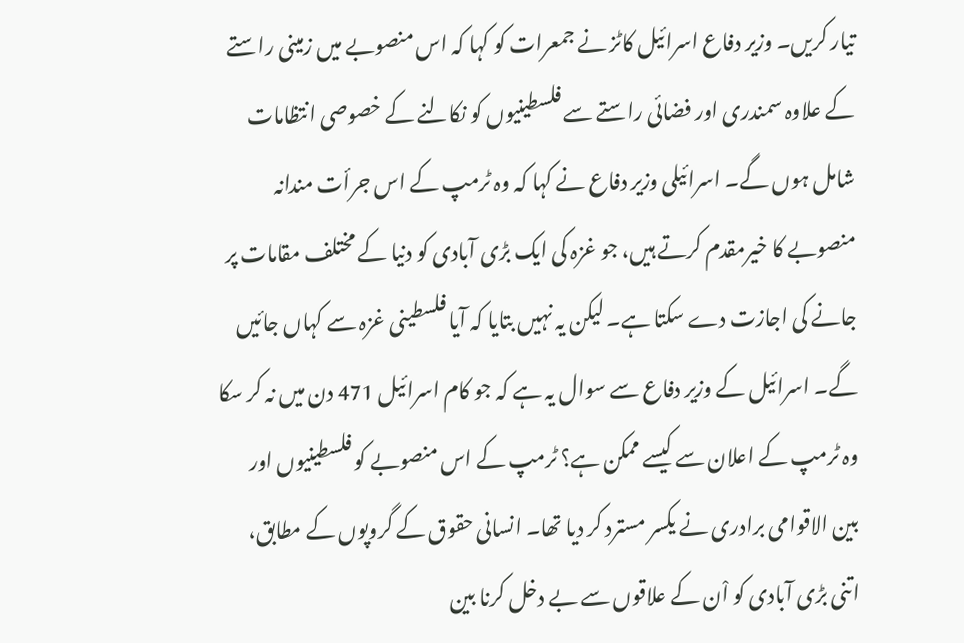تیار کریں۔ وزیر دفاع اسرائیل کاٹز نے جمعرات کو کہا کہ اس منصوبے میں زمینی راستے کے علاوہ سمندری اور فضائی راستے سے فلسطینیوں کو نکالنے کے خصوصی انتظامات شامل ہوں گے۔ اسرائیلی وزیر دفاع نے کہا کہ وہ ٹرمپ کے اس جرأت مندانہ منصوبے کا خیرمقدم کرتے ہیں، جو غزہ کی ایک بڑی آبادی کو دنیا کے مختلف مقامات پر جانے کی اجازت دے سکتا ہے۔ لیکن یہ نہیں بتایا کہ آیا فلسطینی غزہ سے کہاں جائیں گے۔ اسرائیل کے وزیر دفاع سے سوال یہ ہے کہ جو کام اسرائیل 471 دن میں نہ کر سکا وہ ٹرمپ کے اعلان سے کیسے ممکن ہے؟ ٹرمپ کے اس منصوبے کو فلسطینیوں اور بین الاقوامی برادری نے یکسر مسترد کر دیا تھا۔ انسانی حقوق کے گروپوں کے مطابق، اتنی بڑی آبادی کو اْن کے علاقوں سے بے دخل کرنا بین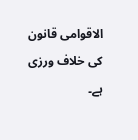الاقوامی قانون کی خلاف ورزی ہے۔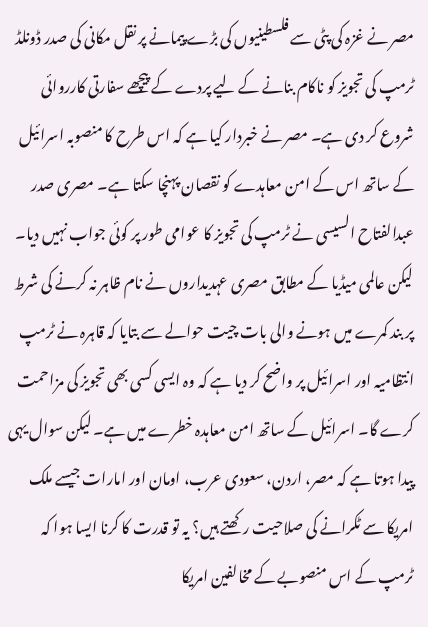مصر نے غزہ کی پٹی سے فلسطینیوں کی بڑے پیمانے پر نقل مکانی کی صدر ڈونلڈ ٹرمپ کی تجویز کو ناکام بنانے کے لیے پردے کے پیچھے سفارتی کارروائی شروع کر دی ہے۔ مصر نے خبردار کیا ہے کہ اس طرح کا منصوبہ اسرائیل کے ساتھ اس کے امن معاہدے کو نقصان پہنچا سکتا ہے۔ مصری صدر عبدالفتاح السیسی نے ٹرمپ کی تجویز کا عوامی طور پر کوئی جواب نہیں دیا۔ لیکن عالمی میڈیا کے مطابق مصری عہدیداروں نے نام ظاہر نہ کرنے کی شرط پر بند کمرے میں ہونے والی بات چیت حوالے سے بتایا کہ قاہرہ نے ٹرمپ انتظامیہ اور اسرائیل پر واضح کر دیا ہے کہ وہ ایسی کسی بھی تجویز کی مزاحمت کرے گا۔ اسرائیل کے ساتھ امن معاہدہ خطرے میں ہے۔ لیکن سوال یہی پیدا ہوتا ہے کہ مصر، اردن، سعودی عرب، اومان اور امارات جیسے ملک امریکا سے ٹکرانے کی صلاحیت رکھتے ہیں؟ یہ تو قدرت کا کرنا ایسا ہوا کہ ٹرمپ کے اس منصوبے کے مخالفین امریکا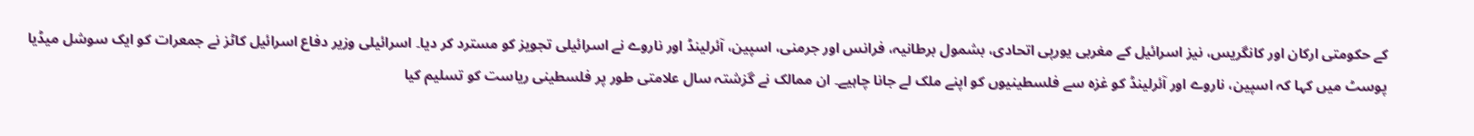کے حکومتی ارکان اور کانگریس، نیز اسرائیل کے مغربی یورپی اتحادی، بشمول برطانیہ، فرانس اور جرمنی، اسپین، آئرلینڈ اور ناروے نے اسرائیلی تجویز کو مسترد کر دیا۔ اسرائیلی وزیر دفاع اسرائیل کاٹز نے جمعرات کو ایک سوشل میڈیا پوسٹ میں کہا کہ اسپین، ناروے اور آئرلینڈ کو غزہ سے فلسطینیوں کو اپنے ملک لے جانا چاہیے۔ ان ممالک نے گزشتہ سال علامتی طور پر فلسطینی ریاست کو تسلیم کیا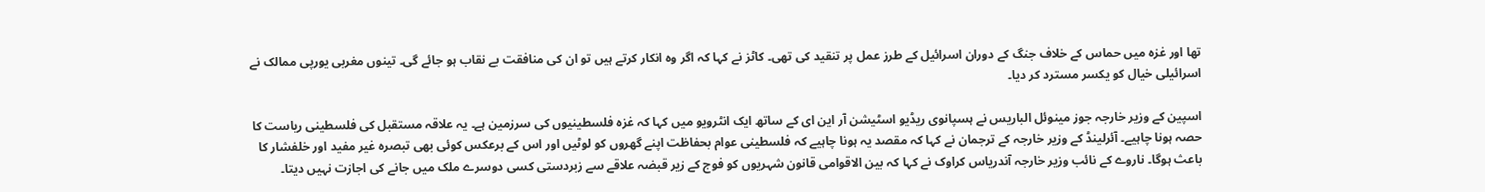تھا اور غزہ میں حماس کے خلاف جنگ کے دوران اسرائیل کے طرز عمل پر تنقید کی تھی۔ کاٹز نے کہا کہ اگر وہ انکار کرتے ہیں تو ان کی منافقت بے نقاب ہو جائے گی۔ تینوں مغربی یورپی ممالک نے اسرائیلی خیال کو یکسر مسترد کر دیا۔

اسپین کے وزیر خارجہ جوز مینوئل الباریس نے ہسپانوی ریڈیو اسٹیشن آر این ای کے ساتھ ایک انٹرویو میں کہا کہ غزہ فلسطینیوں کی سرزمین ہے۔ یہ علاقہ مستقبل کی فلسطینی ریاست کا حصہ ہونا چاہیے۔ آئرلینڈ کے وزیر خارجہ کے ترجمان نے کہا کہ مقصد یہ ہونا چاہیے کہ فلسطینی عوام بحفاظت اپنے گھروں کو لوٹیں اور اس کے برعکس کوئی بھی تبصرہ غیر مفید اور خلفشار کا باعث ہوگا۔ ناروے کے نائب وزیر خارجہ آندریاس کراوک نے کہا کہ بین الاقوامی قانون شہریوں کو فوج کے زیر قبضہ علاقے سے زبردستی کسی دوسرے ملک میں جانے کی اجازت نہیں دیتا۔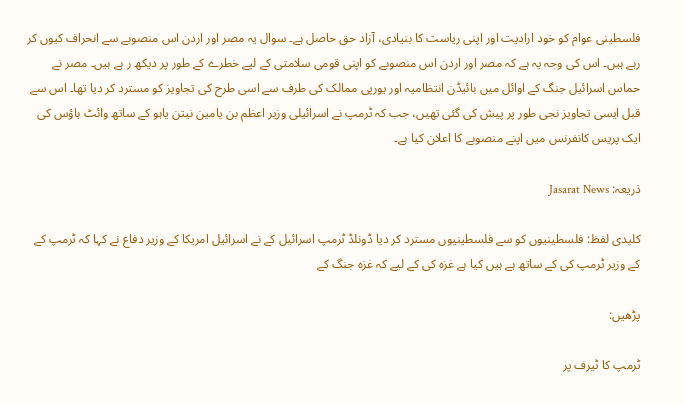فلسطینی عوام کو خود ارادیت اور اپنی ریاست کا بنیادی، آزاد حق حاصل ہے۔ سوال یہ مصر اور اردن اس منصوبے سے انحراف کیوں کر رہے ہیں۔ اس کی وجہ یہ ہے کہ مصر اور اردن اس منصوبے کو اپنی قومی سلامتی کے لیے خطرے کے طور پر دیکھ ر ہے ہیں۔ مصر نے حماس اسرائیل جنگ کے اوائل میں بائیڈن انتظامیہ اور یورپی ممالک کی طرف سے اسی طرح کی تجاویز کو مسترد کر دیا تھا۔ اس سے قبل ایسی تجاویز نجی طور پر پیش کی گئی تھیں، جب کہ ٹرمپ نے اسرائیلی وزیر اعظم بن یامین نیتن یاہو کے ساتھ وائٹ ہاؤس کی ایک پریس کانفرنس میں اپنے منصوبے کا اعلان کیا ہے۔

ذریعہ: Jasarat News

کلیدی لفظ: فلسطینیوں کو سے فلسطینیوں مسترد کر دیا ڈونلڈ ٹرمپ اسرائیل کے نے اسرائیل امریکا کے وزیر دفاع نے کہا کہ ٹرمپ کے کے وزیر ٹرمپ کی کے ساتھ ہے ہیں کیا ہے غزہ کی کے لیے کہ غزہ جنگ کے

پڑھیں:

ٹرمپ کا ٹیرف پر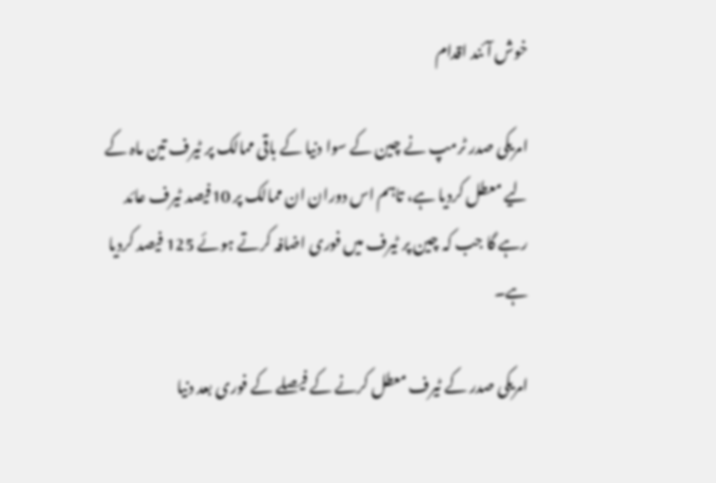خوش آئند اقدام

امریکی صدر ٹرمپ نے چین کے سوا دنیا کے باقی ممالک پر ٹیرف تین ماہ کے لیے معطل کردیا ہے، تاہم اس دوران ان ممالک پر 10فیصد ٹیرف عائد رہے گا جب کہ چین پر ٹیرف میں فوری اضافہ کرتے ہوئے 125 فیصد کردیا ہے۔

امریکی صدر کے ٹیرف معطل کرنے کے فیصلے کے فوری بعد دنیا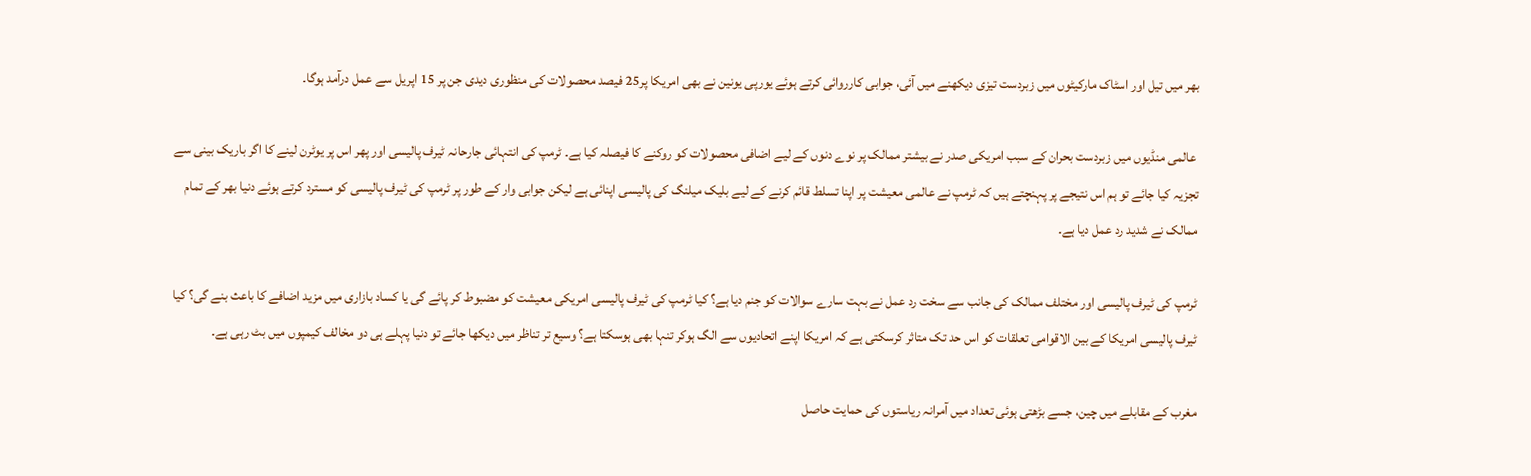بھر میں تیل اور اسٹاک مارکیٹوں میں زبردست تیزی دیکھنے میں آئی، جوابی کارروائی کرتے ہوئے یورپی یونین نے بھی امریکا پر25 فیصد محصولات کی منظوری دیدی جن پر 15 اپریل سے عمل درآمد ہوگا۔

 عالمی منڈیوں میں زبردست بحران کے سبب امریکی صدر نے بیشتر ممالک پر نوے دنوں کے لیے اضافی محصولات کو روکنے کا فیصلہ کیا ہے۔ ٹرمپ کی انتہائی جارحانہ ٹیرف پالیسی اور پھر اس پر یوٹرن لینے کا اگر باریک بینی سے تجزیہ کیا جائے تو ہم اس نتیجے پر پہنچتے ہیں کہ ٹرمپ نے عالمی معیشت پر اپنا تسلط قائم کرنے کے لیے بلیک میلنگ کی پالیسی اپنائی ہے لیکن جوابی وار کے طور پر ٹرمپ کی ٹیرف پالیسی کو مسترد کرتے ہوئے دنیا بھر کے تمام ممالک نے شدید رد عمل دیا ہے۔

ٹرمپ کی ٹیرف پالیسی اور مختلف ممالک کی جانب سے سخت رد عمل نے بہت سارے سوالات کو جنم دیا ہے؟ کیا ٹرمپ کی ٹیرف پالیسی امریکی معیشت کو مضبوط کر پائے گی یا کساد بازاری میں مزید اضافے کا باعث بنے گی؟ کیا ٹیرف پالیسی امریکا کے بین الاقوامی تعلقات کو اس حد تک متاثر کرسکتی ہے کہ امریکا اپنے اتحادیوں سے الگ ہوکر تنہا بھی ہوسکتا ہے؟ وسیع تر تناظر میں دیکھا جائے تو دنیا پہلے ہی دو مخالف کیمپوں میں بٹ رہی ہے۔

مغرب کے مقابلے میں چین، جسے بڑھتی ہوئی تعداد میں آمرانہ ریاستوں کی حمایت حاصل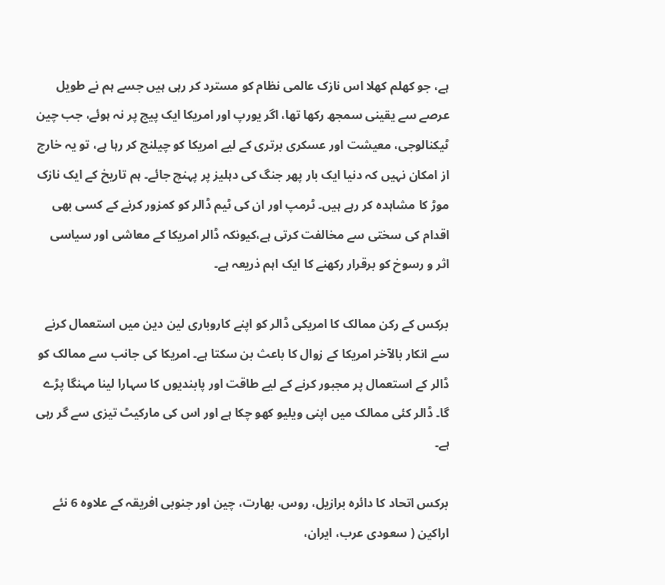ہے، جو کھلم کھلا اس نازک عالمی نظام کو مسترد کر رہی ہیں جسے ہم نے طویل عرصے سے یقینی سمجھ رکھا تھا، اگر یورپ اور امریکا ایک پیج پر نہ ہوئے، جب چین ٹیکنالوجی، معیشت اور عسکری برتری کے لیے امریکا کو چیلنج کر رہا ہے، تو یہ خارج از امکان نہیں کہ دنیا ایک بار پھر جنگ کی دہلیز پر پہنچ جائے۔ ہم تاریخ کے ایک نازک موڑ کا مشاہدہ کر رہے ہیں۔ ٹرمپ اور ان کی ٹیم ڈالر کو کمزور کرنے کے کسی بھی اقدام کی سختی سے مخالفت کرتی ہے،کیونکہ ڈالر امریکا کے معاشی اور سیاسی اثر و رسوخ کو برقرار رکھنے کا ایک اہم ذریعہ ہے۔

برکس کے رکن ممالک کا امریکی ڈالر کو اپنے کاروباری لین دین میں استعمال کرنے سے انکار بالآخر امریکا کے زوال کا باعث بن سکتا ہے۔ امریکا کی جانب سے ممالک کو ڈالر کے استعمال پر مجبور کرنے کے لیے طاقت اور پابندیوں کا سہارا لینا مہنگا پڑے گا۔ ڈالر کئی ممالک میں اپنی ویلیو کھو چکا ہے اور اس کی مارکیٹ تیزی سے گر رہی ہے۔

برکس اتحاد کا دائرہ برازیل، روس، بھارت، چین اور جنوبی افریقہ کے علاوہ 6 نئے اراکین ( سعودی عرب، ایران،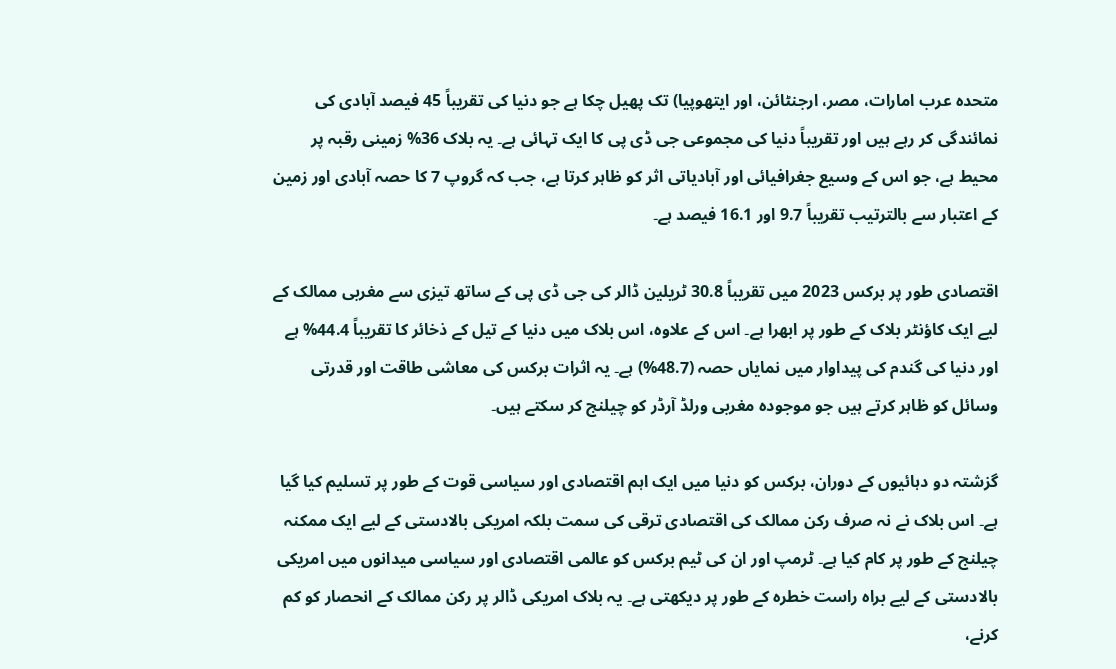متحدہ عرب امارات، مصر، ارجنٹائن، اور ایتھوپیا) تک پھیل چکا ہے جو دنیا کی تقریباً 45 فیصد آبادی کی نمائندگی کر رہے ہیں اور تقریباً دنیا کی مجموعی جی ڈی پی کا ایک تہائی ہے۔ یہ بلاک 36% زمینی رقبہ پر محیط ہے، جو اس کے وسیع جغرافیائی اور آبادیاتی اثر کو ظاہر کرتا ہے، جب کہ گروپ 7 کا حصہ آبادی اور زمین کے اعتبار سے بالترتیب تقریباً 9.7 اور 16.1 فیصد ہے۔

اقتصادی طور پر برکس 2023 میں تقریباً 30.8 ٹریلین ڈالر کی جی ڈی پی کے ساتھ تیزی سے مغربی ممالک کے لیے ایک کاؤنٹر بلاک کے طور پر ابھرا ہے۔ اس کے علاوہ، اس بلاک میں دنیا کے تیل کے ذخائر کا تقریباً 44.4% ہے اور دنیا کی گندم کی پیداوار میں نمایاں حصہ (48.7%) ہے۔ یہ اثرات برکس کی معاشی طاقت اور قدرتی وسائل کو ظاہر کرتے ہیں جو موجودہ مغربی ورلڈ آرڈر کو چیلنج کر سکتے ہیں۔

گزشتہ دو دہائیوں کے دوران، برکس کو دنیا میں ایک اہم اقتصادی اور سیاسی قوت کے طور پر تسلیم کیا گیا ہے۔ اس بلاک نے نہ صرف رکن ممالک کی اقتصادی ترقی کی سمت بلکہ امریکی بالادستی کے لیے ایک ممکنہ چیلنج کے طور پر کام کیا ہے۔ ٹرمپ اور ان کی ٹیم برکس کو عالمی اقتصادی اور سیاسی میدانوں میں امریکی بالادستی کے لیے براہ راست خطرہ کے طور پر دیکھتی ہے۔ یہ بلاک امریکی ڈالر پر رکن ممالک کے انحصار کو کم کرنے،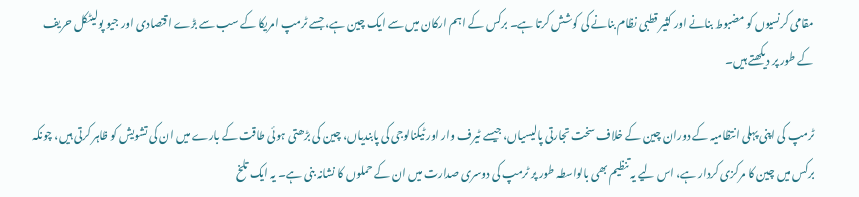مقامی کرنسیوں کو مضبوط بنانے اور کثیر قطبی نظام بنانے کی کوشش کرتا ہے۔ برکس کے اہم ارکان میں سے ایک چین ہے، جسے ٹرمپ امریکا کے سب سے بڑے اقتصادی اور جیو پولیٹکل حریف کے طور پر دیکھتے ہیں۔

ٹرمپ کی اپنی پہلی انتظامیہ کے دوران چین کے خلاف سخت تجارتی پالیسیاں، جیسے ٹیرف وار اور ٹیکنالوجی کی پابندیاں، چین کی بڑھتی ہوئی طاقت کے بارے میں ان کی تشویش کو ظاہر کرتی ہیں، چونکہ برکس میں چین کا مرکزی کردار ہے، اس لیے یہ تنظیم بھی بالواسطہ طور پر ٹرمپ کی دوسری صدارت میں ان کے حملوں کا نشانہ بنی ہے۔ یہ ایک تلخ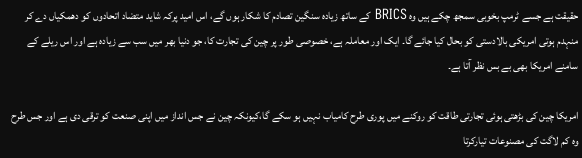حقیقت ہے جسے ٹرمپ بخوبی سمجھ چکے ہیں وہ BRICS کے ساتھ زیادہ سنگین تصادم کا شکار ہوں گے، اس امید پرکہ شاید متضاد اتحادوں کو دھمکیاں دے کر منہدم ہوتی امریکی بالادستی کو بحال کیا جائے گا۔ ایک اور معاملہ ہے، خصوصی طور پر چین کی تجارت کا، جو دنیا بھر میں سب سے زیادہ ہے اور اس ریلے کے سامنے امریکا بھی بے بس نظر آتا ہے۔

امریکا چین کی بڑھتی ہوئی تجارتی طاقت کو روکنے میں پوری طرح کامیاب نہیں ہو سکے گا،کیونکہ چین نے جس انداز میں اپنی صنعت کو ترقی دی ہے اور جس طرح وہ کم لاگت کی مصنوعات تیارکرتا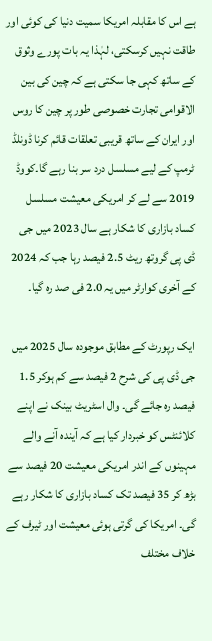ہے اس کا مقابلہ امریکا سمیت دنیا کی کوئی اور طاقت نہیں کرسکتی، لہٰذا یہ بات پورے وثوق کے ساتھ کہی جا سکتی ہے کہ چین کی بین الاقوامی تجارت خصوصی طور پر چین کا روس اور ایران کے ساتھ قریبی تعلقات قائم کرنا ڈونلڈ ٹرمپ کے لیے مسلسل درد سر بنا رہے گا۔کووڈ 2019 سے لے کر امریکی معیشت مسلسل کساد بازاری کا شکار ہے سال 2023 میں جی ڈی پی گروتھ ریٹ 2.5 فیصد رہا جب کہ 2024 کے آخری کوارٹر میں یہ 2.0 فی صد رہ گیا۔

ایک رپورٹ کے مطابق موجودہ سال 2025 میں جی ڈی پی کی شرح 2 فیصد سے کم ہوکر 1.5 فیصد رہ جائے گی۔ وال اسٹریٹ بینک نے اپنے کلائنٹس کو خبردار کیا ہے کہ آیندہ آنے والے مہینوں کے اندر امریکی معیشت 20 فیصد سے بڑھ کر 35 فیصد تک کساد بازاری کا شکار رہے گی۔ امریکا کی گرتی ہوئی معیشت اور ٹیرف کے خلاف مختلف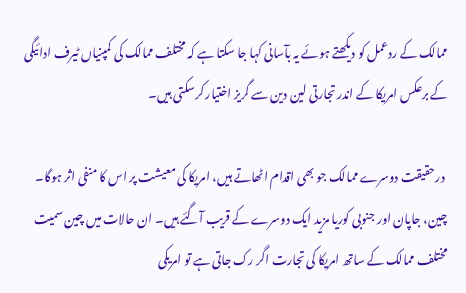ممالک کے ردعمل کو دیکھتے ہوئے یہ بآسانی کہا جا سکتا ہے کہ مختلف ممالک کی کمپنیاں ٹیرف ادائیگی کے برعکس امریکا کے اندر تجارتی لین دین سے گریز اختیار کرسکتی ہیں۔

 درحقیقت دوسرے ممالک جو بھی اقدام اٹھاتے ہیں، امریکا کی معیشت پر اس کا منفی اثر ہوگا۔ چین، جاپان اور جنوبی کوریا مزید ایک دوسرے کے قریب آگئے ہیں۔ ان حالات میں چین سمیت مختلف ممالک کے ساتھ امریکا کی تجارت اگر رک جاتی ہے تو امریکی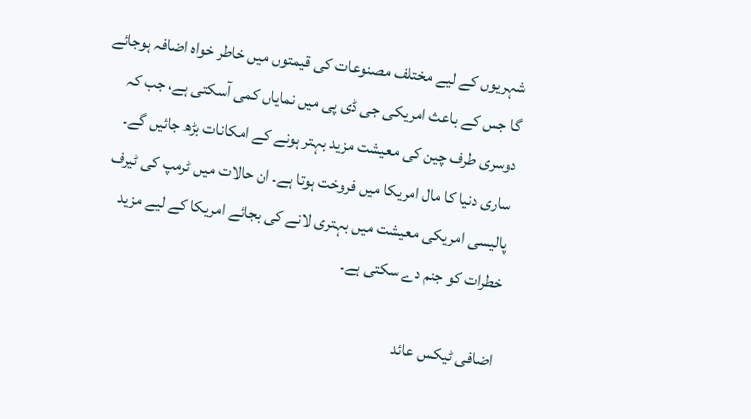شہریوں کے لیے مختلف مصنوعات کی قیمتوں میں خاطر خواہ اضافہ ہوجائے گا جس کے باعث امریکی جی ڈی پی میں نمایاں کمی آسکتی ہے، جب کہ دوسری طرف چین کی معیشت مزید بہتر ہونے کے امکانات بڑھ جائیں گے۔ ساری دنیا کا مال امریکا میں فروخت ہوتا ہے۔ ان حالات میں ٹرمپ کی ٹیرف پالیسی امریکی معیشت میں بہتری لانے کی بجائے امریکا کے لیے مزید خطرات کو جنم دے سکتی ہے۔

اضافی ٹیکس عائد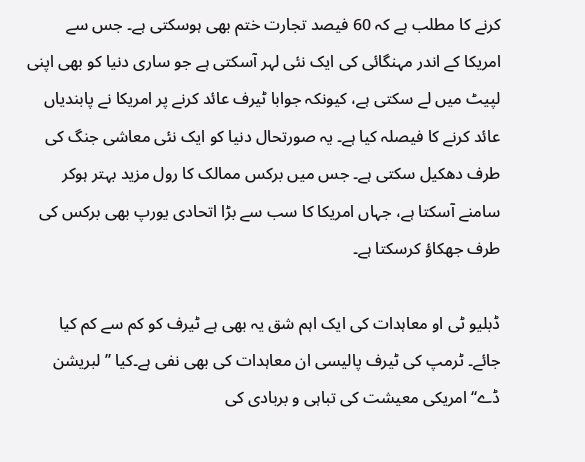کرنے کا مطلب ہے کہ 60 فیصد تجارت ختم بھی ہوسکتی ہے۔ جس سے امریکا کے اندر مہنگائی کی ایک نئی لہر آسکتی ہے جو ساری دنیا کو بھی اپنی لپیٹ میں لے سکتی ہے، کیونکہ جوابا ٹیرف عائد کرنے پر امریکا نے پابندیاں عائد کرنے کا فیصلہ کیا ہے۔ یہ صورتحال دنیا کو ایک نئی معاشی جنگ کی طرف دھکیل سکتی ہے۔ جس میں برکس ممالک کا رول مزید بہتر ہوکر سامنے آسکتا ہے، جہاں امریکا کا سب سے بڑا اتحادی یورپ بھی برکس کی طرف جھکاؤ کرسکتا ہے۔

ڈبلیو ٹی او معاہدات کی ایک اہم شق یہ بھی ہے ٹیرف کو کم سے کم کیا جائے۔ ٹرمپ کی ٹیرف پالیسی ان معاہدات کی بھی نفی ہے۔کیا ’’ لبریشن ڈے‘‘ امریکی معیشت کی تباہی و بربادی کی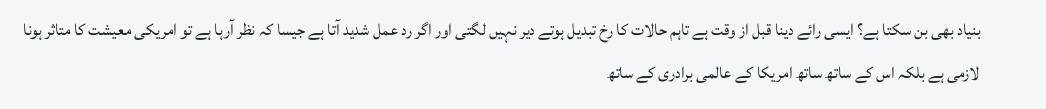بنیاد بھی بن سکتا ہے؟ ایسی رائے دینا قبل از وقت ہے تاہم حالات کا رخ تبدیل ہوتے دیر نہیں لگتی اور اگر رد عمل شدید آتا ہے جیسا کہ نظر آرہا ہے تو امریکی معیشت کا متاثر ہونا لازمی ہے بلکہ اس کے ساتھ ساتھ امریکا کے عالمی برادری کے ساتھ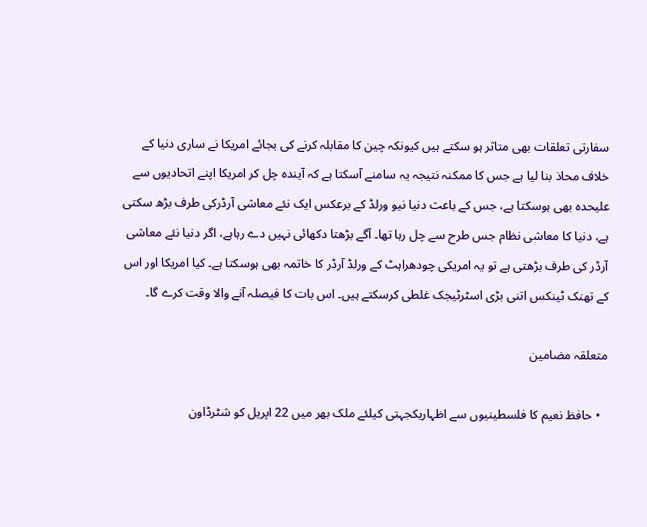سفارتی تعلقات بھی متاثر ہو سکتے ہیں کیونکہ چین کا مقابلہ کرنے کی بجائے امریکا نے ساری دنیا کے خلاف محاذ بنا لیا ہے جس کا ممکنہ نتیجہ یہ سامنے آسکتا ہے کہ آیندہ چل کر امریکا اپنے اتحادیوں سے علیحدہ بھی ہوسکتا ہے، جس کے باعث دنیا نیو ورلڈ کے برعکس ایک نئے معاشی آرڈرکی طرف بڑھ سکتی ہے، دنیا کا معاشی نظام جس طرح سے چل رہا تھا۔ آگے بڑھتا دکھائی نہیں دے رہاہے، اگر دنیا نئے معاشی آرڈر کی طرف بڑھتی ہے تو یہ امریکی چودھراہٹ کے ورلڈ آرڈر کا خاتمہ بھی ہوسکتا ہے۔ کیا امریکا اور اس کے تھنک ٹینکس اتنی بڑی اسٹرٹیجک غلطی کرسکتے ہیں۔ اس بات کا فیصلہ آنے والا وقت کرے گا۔

متعلقہ مضامین

  • حافظ نعیم کا فلسطینیوں سے اظہاریکجہتی کیلئے ملک بھر میں 22 اپریل کو شٹرڈاون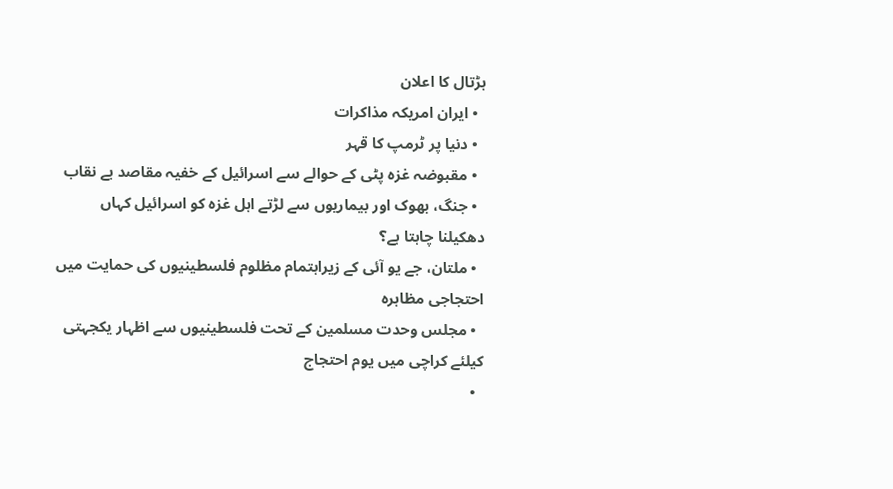ہڑتال کا اعلان
  • ایران امریکہ مذاکرات
  • دنیا پر ٹرمپ کا قہر
  • مقبوضہ غزہ پٹی کے حوالے سے اسرائیل کے خفیہ مقاصد بے نقاب
  • جنگ، بھوک اور بیماریوں سے لڑتے اہل غزہ کو اسرائیل کہاں دھکیلنا چاہتا ہے؟
  • ملتان، جے یو آئی کے زیراہتمام مظلوم فلسطینیوں کی حمایت میں احتجاجی مظاہرہ
  • مجلس وحدت مسلمین کے تحت فلسطینیوں سے اظہار یکجہتی کیلئے کراچی میں یوم احتجاج
  •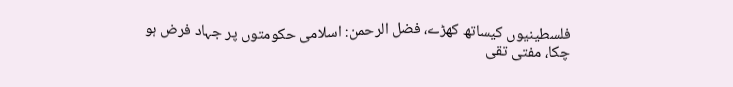فلسطینیوں کیساتھ کھڑے، فضل الرحمن: اسلامی حکومتوں پر جہاد فرض ہو چکا، مفتی تقی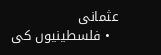عثمانی
  • فلسطینیوں کی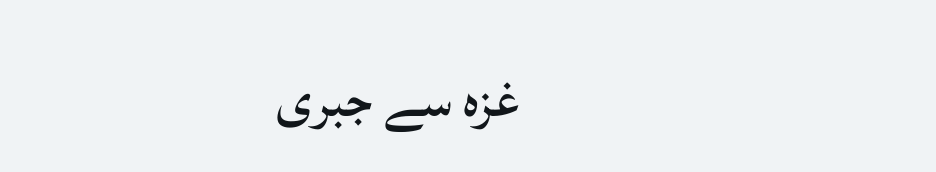غزہ سے جبری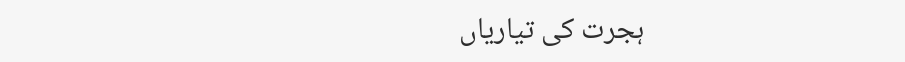ہجرت کی تیاریاں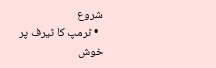شروع
  • ٹرمپ کا ٹیرف پر خوش